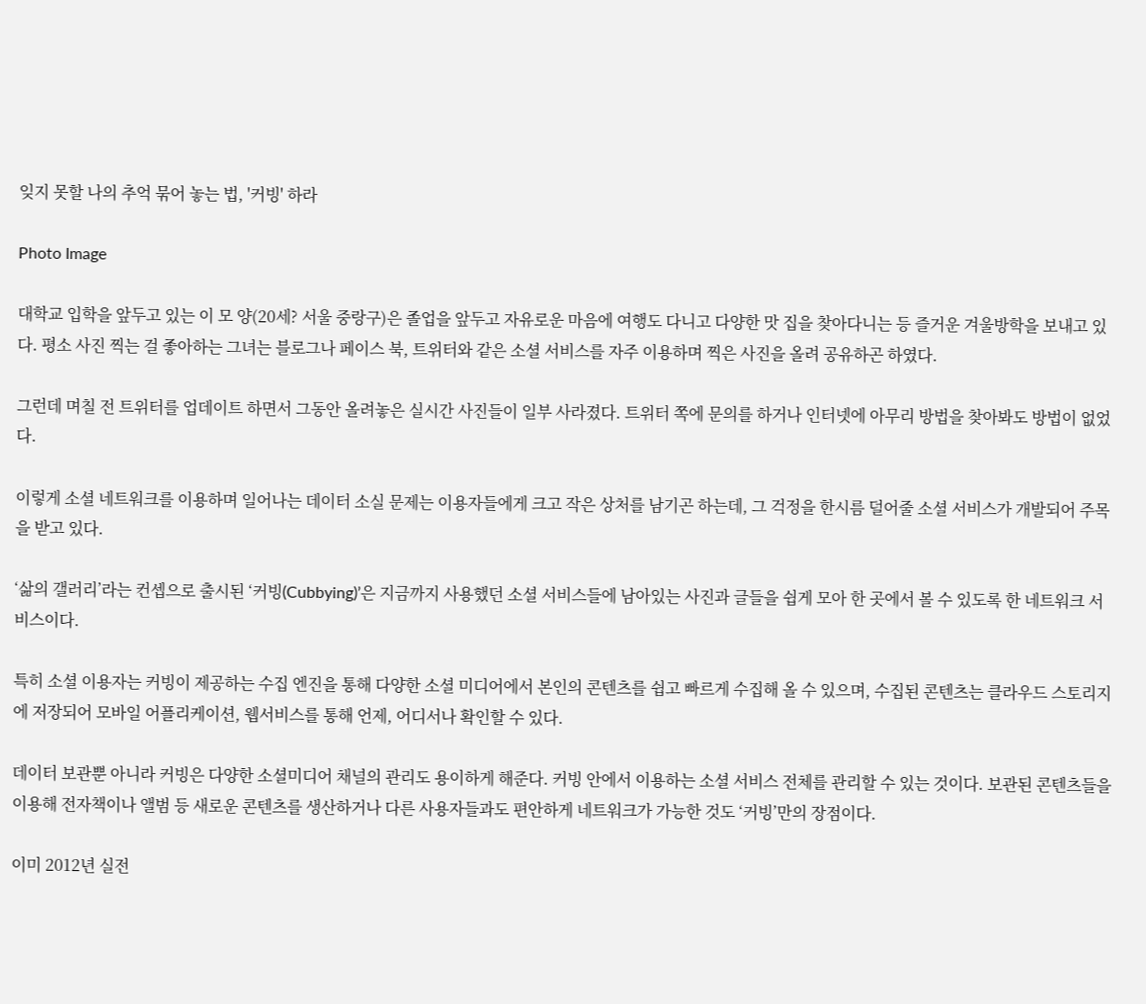잊지 못할 나의 추억 묶어 놓는 법, '커빙' 하라

Photo Image

대학교 입학을 앞두고 있는 이 모 양(20세? 서울 중랑구)은 졸업을 앞두고 자유로운 마음에 여행도 다니고 다양한 맛 집을 찾아다니는 등 즐거운 겨울방학을 보내고 있다. 평소 사진 찍는 걸 좋아하는 그녀는 블로그나 페이스 북, 트위터와 같은 소셜 서비스를 자주 이용하며 찍은 사진을 올려 공유하곤 하였다.

그런데 며칠 전 트위터를 업데이트 하면서 그동안 올려놓은 실시간 사진들이 일부 사라졌다. 트위터 쪽에 문의를 하거나 인터넷에 아무리 방법을 찾아봐도 방법이 없었다.

이렇게 소셜 네트워크를 이용하며 일어나는 데이터 소실 문제는 이용자들에게 크고 작은 상처를 남기곤 하는데, 그 걱정을 한시름 덜어줄 소셜 서비스가 개발되어 주목을 받고 있다.

‘삶의 갤러리’라는 컨셉으로 출시된 ‘커빙(Cubbying)’은 지금까지 사용했던 소셜 서비스들에 남아있는 사진과 글들을 쉽게 모아 한 곳에서 볼 수 있도록 한 네트워크 서비스이다.

특히 소셜 이용자는 커빙이 제공하는 수집 엔진을 통해 다양한 소셜 미디어에서 본인의 콘텐츠를 쉽고 빠르게 수집해 올 수 있으며, 수집된 콘텐츠는 클라우드 스토리지에 저장되어 모바일 어플리케이션, 웹서비스를 통해 언제, 어디서나 확인할 수 있다.

데이터 보관뿐 아니라 커빙은 다양한 소셜미디어 채널의 관리도 용이하게 해준다. 커빙 안에서 이용하는 소셜 서비스 전체를 관리할 수 있는 것이다. 보관된 콘텐츠들을 이용해 전자책이나 앨범 등 새로운 콘텐츠를 생산하거나 다른 사용자들과도 편안하게 네트워크가 가능한 것도 ‘커빙’만의 장점이다.

이미 2012년 실전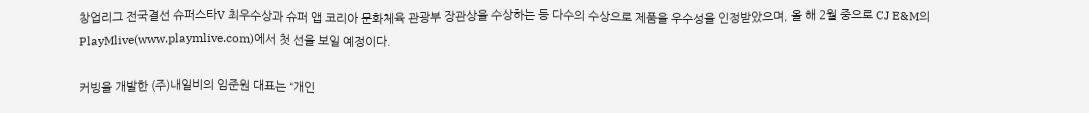창업리그 전국결선 슈퍼스타V 최우수상과 슈퍼 앱 코리아 문화체육 관광부 장관상을 수상하는 등 다수의 수상으로 제품을 우수성을 인정받았으며, 올 해 2월 중으로 CJ E&M의 PlayMlive(www.playmlive.com)에서 첫 선을 보일 예정이다.

커빙을 개발한 (주)내일비의 임준원 대표는 “개인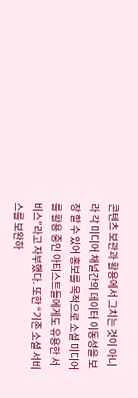콘텐츠 보관과 활용에서 그치는 것이 아니라 각 미디어 채널간의 데이터 이동성을 보장 할 수 있어 홍보를 목적으로 소셜 미디어를 활용 중인 아티스트들에게도 유용한 서비스”라고 자부했다. 또한 “기존 소셜 서비스를 보완하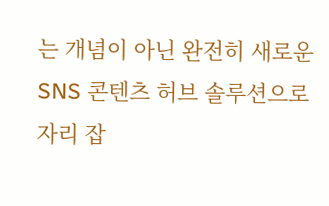는 개념이 아닌 완전히 새로운 SNS 콘텐츠 허브 솔루션으로 자리 잡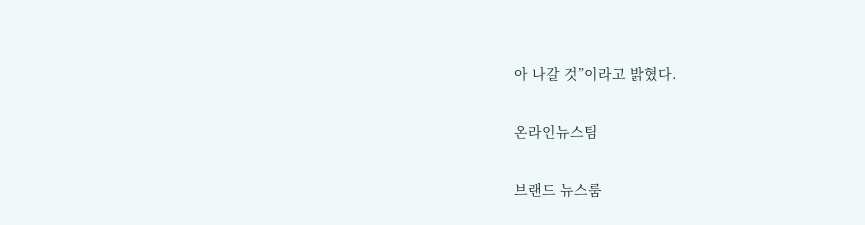아 나갈 것”이라고 밝혔다.

온라인뉴스팀

브랜드 뉴스룸